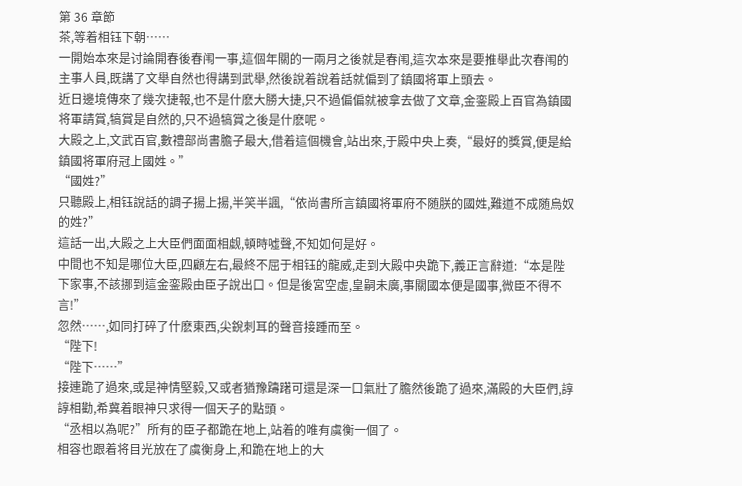第 36 章節
茶,等着相钰下朝……
一開始本來是讨論開春後春闱一事,這個年關的一兩月之後就是春闱,這次本來是要推舉此次春闱的主事人員,既講了文舉自然也得講到武舉,然後說着說着話就偏到了鎮國将軍上頭去。
近日邊境傳來了幾次捷報,也不是什麽大勝大捷,只不過偏偏就被拿去做了文章,金銮殿上百官為鎮國将軍請賞,犒賞是自然的,只不過犒賞之後是什麽呢。
大殿之上,文武百官,數禮部尚書膽子最大,借着這個機會,站出來,于殿中央上奏,“最好的獎賞,便是給鎮國将軍府冠上國姓。”
“國姓?”
只聽殿上,相钰說話的調子揚上揚,半笑半諷,“依尚書所言鎮國将軍府不随朕的國姓,難道不成随烏奴的姓?”
這話一出,大殿之上大臣們面面相觑,頓時噓聲,不知如何是好。
中間也不知是哪位大臣,四顧左右,最終不屈于相钰的龍威,走到大殿中央跪下,義正言辭道:“本是陛下家事,不該挪到這金銮殿由臣子說出口。但是後宮空虛,皇嗣未廣,事關國本便是國事,微臣不得不言!”
忽然……,如同打碎了什麽東西,尖銳刺耳的聲音接踵而至。
“陛下!
“陛下……”
接連跪了過來,或是神情堅毅,又或者猶豫躊躇可還是深一口氣壯了膽然後跪了過來,滿殿的大臣們,諄諄相勸,希冀着眼神只求得一個天子的點頭。
“丞相以為呢?”所有的臣子都跪在地上,站着的唯有虞衡一個了。
相容也跟着将目光放在了虞衡身上,和跪在地上的大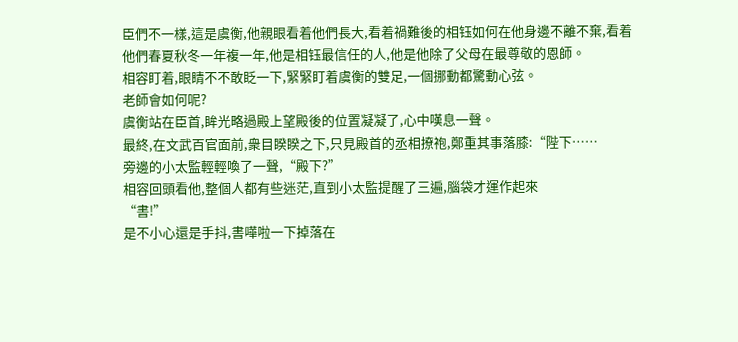臣們不一樣,這是虞衡,他親眼看着他們長大,看着禍難後的相钰如何在他身邊不離不棄,看着他們春夏秋冬一年複一年,他是相钰最信任的人,他是他除了父母在最尊敬的恩師。
相容盯着,眼睛不不敢眨一下,緊緊盯着虞衡的雙足,一個挪動都驚動心弦。
老師會如何呢?
虞衡站在臣首,眸光略過殿上望殿後的位置凝凝了,心中嘆息一聲。
最終,在文武百官面前,衆目睽睽之下,只見殿首的丞相撩袍,鄭重其事落膝:“陛下……
旁邊的小太監輕輕喚了一聲,“殿下?”
相容回頭看他,整個人都有些迷茫,直到小太監提醒了三遍,腦袋才運作起來
“書!”
是不小心還是手抖,書嘩啦一下掉落在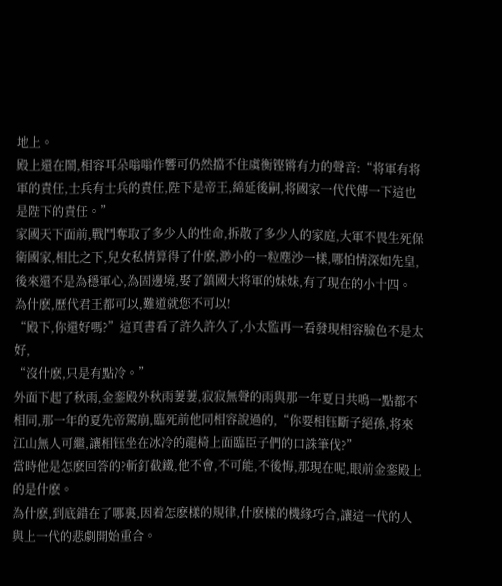地上。
殿上還在鬧,相容耳朵嗡嗡作響可仍然擋不住虞衡铿锵有力的聲音:“将軍有将軍的責任,士兵有士兵的責任,陛下是帝王,綿延後嗣,将國家一代代傳一下這也是陛下的責任。”
家國天下面前,戰鬥奪取了多少人的性命,拆散了多少人的家庭,大軍不畏生死保衛國家,相比之下,兒女私情算得了什麽,渺小的一粒塵沙一樣,哪怕情深如先皇,後來還不是為穩軍心,為固邊境,娶了鎮國大将軍的妹妹,有了現在的小十四。
為什麽,歷代君王都可以,難道就您不可以!
“殿下,你還好嗎?”這頁書看了許久許久了,小太監再一看發現相容臉色不是太好,
“沒什麽,只是有點冷。”
外面下起了秋雨,金銮殿外秋雨萋萋,寂寂無聲的雨與那一年夏日共鳴一點都不相同,那一年的夏先帝駕崩,臨死前他同相容說過的,“你要相钰斷子絕孫,将來江山無人可繼,讓相钰坐在冰冷的龍椅上面臨臣子們的口誅筆伐?”
當時他是怎麽回答的?斬釘截鐵,他不會,不可能,不後悔,那現在呢,眼前金銮殿上的是什麽。
為什麽,到底錯在了哪裏,因着怎麽樣的規律,什麽樣的機緣巧合,讓這一代的人與上一代的悲劇開始重合。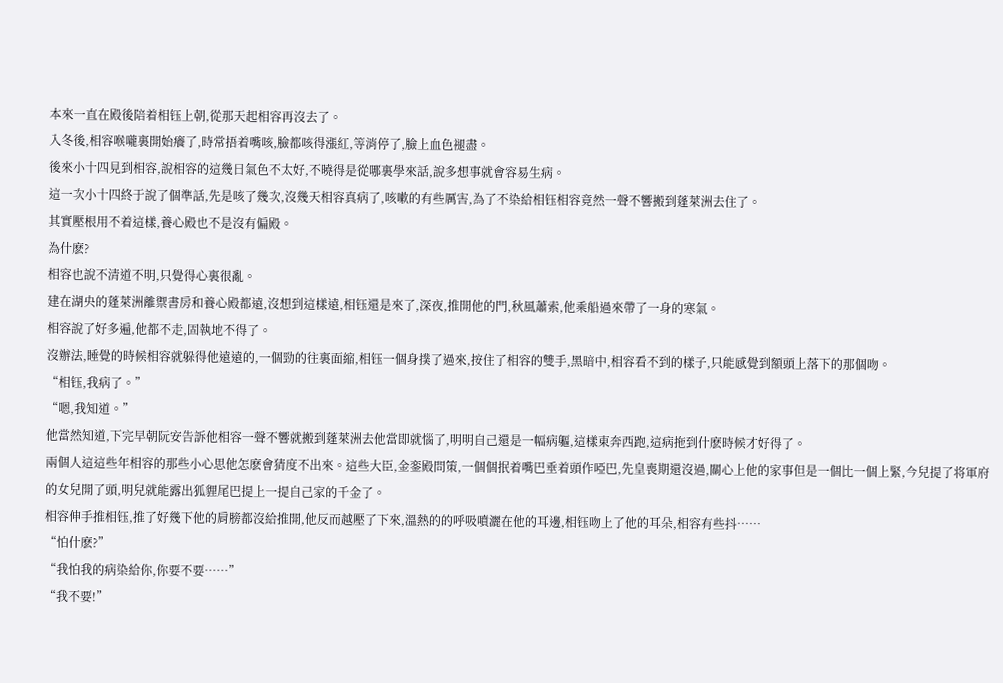本來一直在殿後陪着相钰上朝,從那天起相容再沒去了。
入冬後,相容喉嚨裏開始癢了,時常捂着嘴咳,臉都咳得漲紅,等消停了,臉上血色褪盡。
後來小十四見到相容,說相容的這幾日氣色不太好,不曉得是從哪裏學來話,說多想事就會容易生病。
這一次小十四終于說了個準話,先是咳了幾次,沒幾天相容真病了,咳嗽的有些厲害,為了不染給相钰相容竟然一聲不響搬到蓬萊洲去住了。
其實壓根用不着這樣,養心殿也不是沒有偏殿。
為什麽?
相容也說不清道不明,只覺得心裏很亂。
建在湖央的蓬萊洲離禦書房和養心殿都遠,沒想到這樣遠,相钰還是來了,深夜,推開他的門,秋風蕭索,他乘船過來帶了一身的寒氣。
相容說了好多遍,他都不走,固執地不得了。
沒辦法,睡覺的時候相容就躲得他遠遠的,一個勁的往裏面縮,相钰一個身撲了過來,按住了相容的雙手,黑暗中,相容看不到的樣子,只能感覺到額頭上落下的那個吻。
“相钰,我病了。”
“嗯,我知道。”
他當然知道,下完早朝阮安告訴他相容一聲不響就搬到蓬萊洲去他當即就惱了,明明自己還是一幅病軀,這樣東奔西跑,這病拖到什麽時候才好得了。
兩個人這這些年相容的那些小心思他怎麽會猜度不出來。這些大臣,金銮殿問策,一個個抿着嘴巴垂着頭作啞巴,先皇喪期還沒過,關心上他的家事但是一個比一個上緊,今兒提了将軍府的女兒開了頭,明兒就能露出狐貍尾巴提上一提自己家的千金了。
相容伸手推相钰,推了好幾下他的肩膀都沒給推開,他反而越壓了下來,溫熱的的呼吸噴灑在他的耳邊,相钰吻上了他的耳朵,相容有些抖……
“怕什麽?”
“我怕我的病染給你,你要不要……”
“我不要!”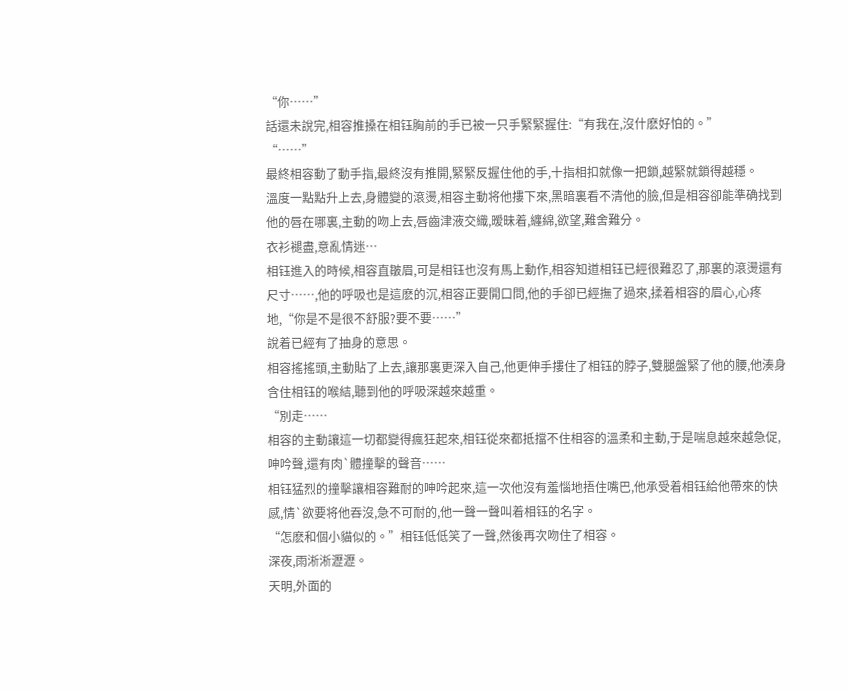“你……”
話還未說完,相容推搡在相钰胸前的手已被一只手緊緊握住:“有我在,沒什麽好怕的。”
“……”
最終相容動了動手指,最終沒有推開,緊緊反握住他的手,十指相扣就像一把鎖,越緊就鎖得越穩。
溫度一點點升上去,身體變的滾燙,相容主動将他摟下來,黑暗裏看不清他的臉,但是相容卻能準确找到他的唇在哪裏,主動的吻上去,唇齒津液交織,暧昧着,纏綿,欲望,難舍難分。
衣衫褪盡,意亂情迷…
相钰進入的時候,相容直皺眉,可是相钰也沒有馬上動作,相容知道相钰已經很難忍了,那裏的滾燙還有尺寸……,他的呼吸也是這麽的沉,相容正要開口問,他的手卻已經撫了過來,揉着相容的眉心,心疼地,“你是不是很不舒服?要不要……”
說着已經有了抽身的意思。
相容搖搖頭,主動貼了上去,讓那裏更深入自己,他更伸手摟住了相钰的脖子,雙腿盤緊了他的腰,他湊身含住相钰的喉結,聽到他的呼吸深越來越重。
“別走……
相容的主動讓這一切都變得瘋狂起來,相钰從來都抵擋不住相容的溫柔和主動,于是喘息越來越急促,呻吟聲,還有肉`體撞擊的聲音……
相钰猛烈的撞擊讓相容難耐的呻吟起來,這一次他沒有羞惱地捂住嘴巴,他承受着相钰給他帶來的快感,情`欲要将他吞沒,急不可耐的,他一聲一聲叫着相钰的名字。
“怎麽和個小貓似的。”相钰低低笑了一聲,然後再次吻住了相容。
深夜,雨淅淅瀝瀝。
天明,外面的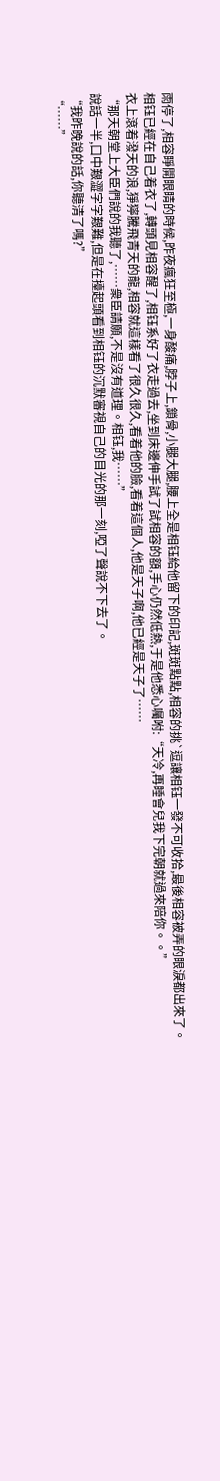雨停了,相容睜開眼睛的時候,昨夜瘋狂至極,一身酸痛,脖子上,鎖骨,小腿大腿,腰上全是相钰給他留下的印記,斑斑點點,相容的挑`逗讓相钰一發不可收拾,最後相容被弄的眼淚都出來了。
相钰已經在自己着衣了,轉頭見相容醒了,相钰系好了衣走過去,坐到床邊伸手試了試相容的額,手心仍然低熱,于是他悉心囑咐:“天冷,再睡會兒我下完朝就過來陪你。。”
衣上滾着潑天的浪,猙獰騰飛青天的龍,相容就這樣看了很久很久,看着他的臉,看着這個人,他是天子啊,他已經是天子了……
“那天朝堂上大臣們說的我聽了,……衆臣請願,不是沒有道理。相钰,我……”
說話一半,口中艱澀字字艱難,但是在擡起頭看到相钰的沉默審視自己的目光的那一刻,啞了聲說不下去了。
“我昨晚說的話,你聽清了嗎?”
“……”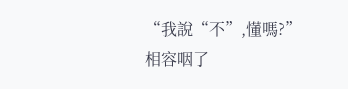“我說“不”,懂嗎?”
相容咽了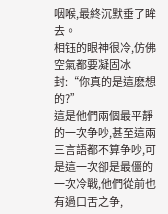咽喉,最終沉默垂了眸去。
相钰的眼神很冷,仿佛空氣都要凝固冰封:“你真的是這麽想的?”
這是他們兩個最平靜的一次争吵,甚至這兩三言語都不算争吵,可是這一次卻是最僵的一次冷戰,他們從前也有過口舌之争,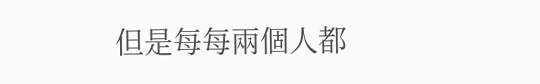但是每每兩個人都